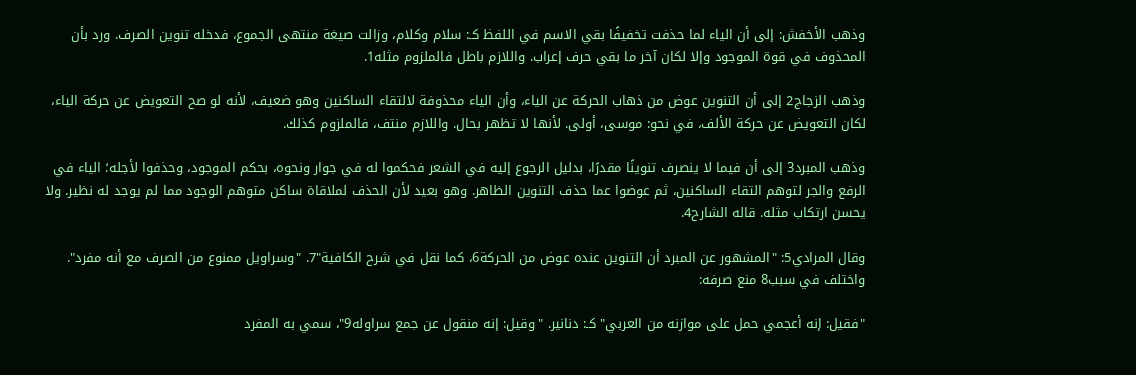وذهب الأخفش: إلى أن الياء لما حذفت تخفيفًا بقي الاسم في اللفظ كـ: سلام وكلام، وزالت صيغة منتهى الجموع، فدخله تنوين الصرف. ورد بأن المحذوف في قوة الموجود وإلا لكان آخر ما بقي حرف إعراب. واللازم باطل فالملزوم مثله1.

وذهب الزجاج2 إلى أن التنوين عوض من ذهاب الحركة عن الياء، وأن الياء محذوفة لالتقاء الساكنين وهو ضعيف، لأنه لو صح التعويض عن حركة الياء، لكان التعويض عن حركة الألف، في نحو: موسى، أولى. لأنها لا تظهر بحال. واللازم منتف، فالملزوم كذلك.

وذهب المبرد3 إلى أن فيما لا ينصرف تنوينًا مقدرًا، بدليل الرجوع إليه في الشعر فحكموا له في جوار ونحوه، بحكم الموجود، وحذفوا لأجله؛ الياء في الرفع والجر لتوهم التقاء الساكنين، ثم عوضوا عما حذف التنوين الظاهر. وهو بعيد لأن الحذف لملاقاة ساكن متوهم الوجود مما لم يوجد له نظير. ولا يحسن ارتكاب مثله. قاله الشارح4.

وقال المرادي5: "المشهور عن المبرد أن التنوين عنده عوض من الحركة6، كما نقل في شرح الكافية"7. "وسراويل ممنوع من الصرف مع أنه مفرد". واختلف في سبب8 منع صرفه:

"فقيل: إنه أعجمي حمل على موازنه من العربي" كـ: دنانير. "وقيل: إنه منقول عن جمع سراوله9"، سمي به المفرد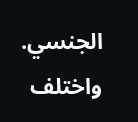الجنسي. واختلف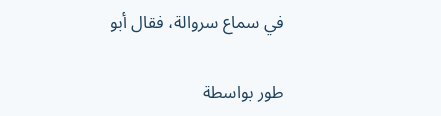في سماع سروالة، فقال أبو

طور بواسطة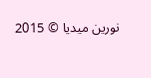نورين ميديا © 2015